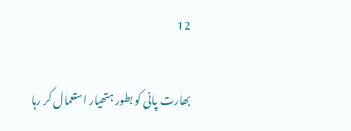12

بھارت پانی کو بطور ہتھیار استعمال کر رہا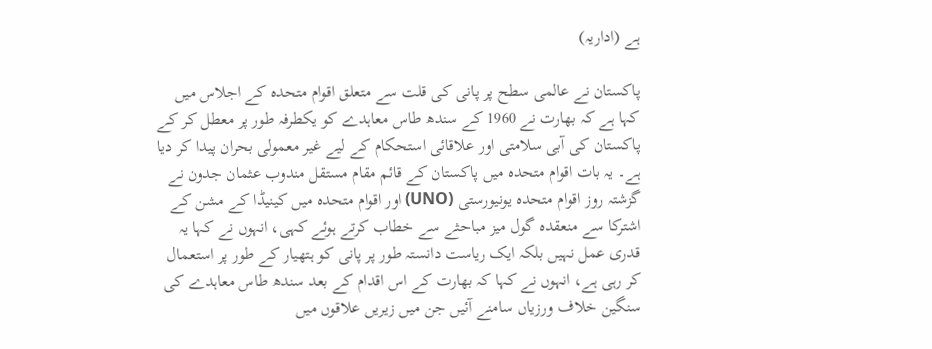ہے (اداریہ)

پاکستان نے عالمی سطح پر پانی کی قلت سے متعلق اقوام متحدہ کے اجلاس میں کہا ہے کہ بھارت نے 1960 کے سندھ طاس معاہدے کو یکطرفہ طور پر معطل کر کے پاکستان کی آبی سلامتی اور علاقائی استحکام کے لیے غیر معمولی بحران پیدا کر دیا ہے۔ یہ بات اقوام متحدہ میں پاکستان کے قائم مقام مستقل مندوب عثمان جدون نے گزشتہ روز اقوام متحدہ یونیورستی (UNO) اور اقوام متحدہ میں کینیڈا کے مشن کے اشترکا سے منعقدہ گول میز مباحثے سے خطاب کرتے ہوئے کہی، انہوں نے کہا یہ قدری عمل نہیں بلکہ ایک ریاست دانستہ طور پر پانی کو ہتھیار کے طور پر استعمال کر رہی ہے، انہوں نے کہا کہ بھارت کے اس اقدام کے بعد سندھ طاس معاہدے کی سنگین خلاف ورزیاں سامنے آئیں جن میں زیریں علاقوں میں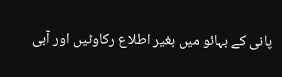پانی کے بہائو میں بغیر اطلاع رکاوٹیں اور آبی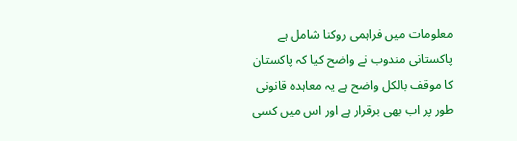معلومات میں فراہمی روکنا شامل ہے پاکستانی مندوب نے واضح کیا کہ پاکستان کا موقف بالکل واضح ہے یہ معاہدہ قانونی طور پر اب بھی برقرار ہے اور اس میں کسی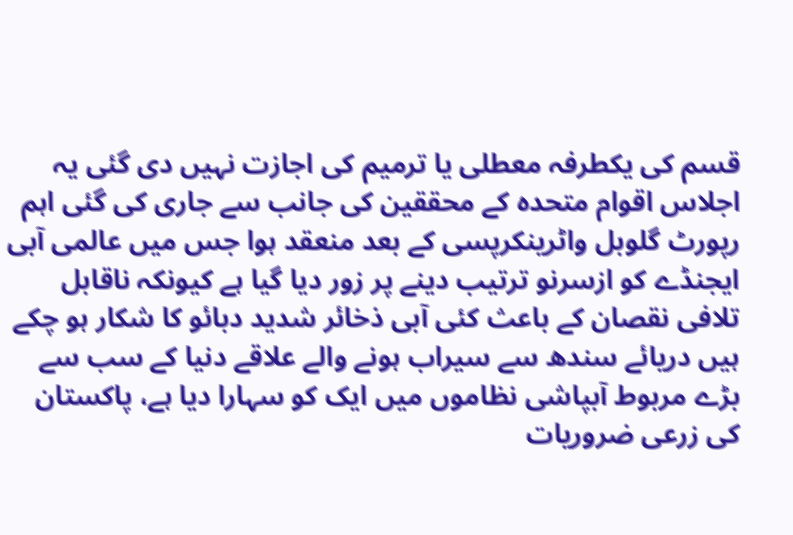قسم کی یکطرفہ معطلی یا ترمیم کی اجازت نہیں دی گئی یہ اجلاس اقوام متحدہ کے محققین کی جانب سے جاری کی گئی اہم رپورٹ گلوبل واٹرینکرپسی کے بعد منعقد ہوا جس میں عالمی آبی ایجنڈے کو ازسرنو ترتیب دینے پر زور دیا گیا ہے کیونکہ ناقابل تلافی نقصان کے باعث کئی آبی ذخائر شدید دبائو کا شکار ہو چکے ہیں دریائے سندھ سے سیراب ہونے والے علاقے دنیا کے سب سے بڑے مربوط آبپاشی نظاموں میں ایک کو سہارا دیا ہے، پاکستان کی زرعی ضروریات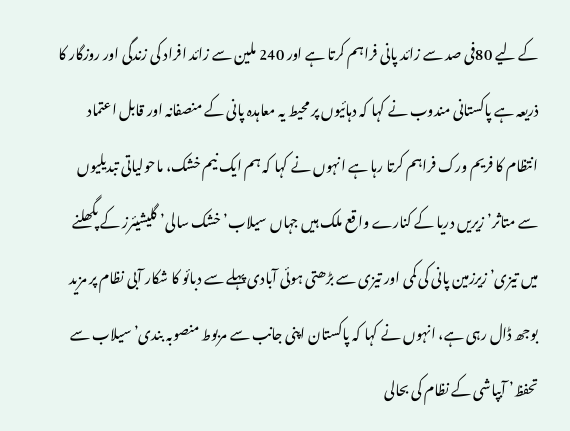کے لیے 80فی صد سے زائد پانی فراہم کرتا ہے اور 240 ملین سے زائد افراد کی زندگی اور روزگار کا ذریعہ ہے پاکستانی مندوب نے کہا کہ دہائیوں پر محیط یہ معاہدہ پانی کے منصفانہ اور قابل اعتماد انتظام کا فریم ورک فراہم کرتا رہا ہے انہوں نے کہا کہ ہم ایک نیم خشک، ماحولیاتی تبدیلیوں سے متاثر’ زیریں دریا کے کنارے واقع ملک ہیں جہاں سیلاب’ خشک سالی’ گلیشیئرز کے پگھلنے میں تیزی’ زیرزمین پانی کی کمی اور تیزی سے بڑھتی ہوئی آبادی پہلے سے دبائو کا شکار آبی نظام پر مزید بوجھ ڈال رہی ہے، انہوں نے کہا کہ پاکستان اپنی جانب سے مربوط منصوبہ بندی’ سیلاب سے تحفظ’ آبپاشی کے نظام کی بحالی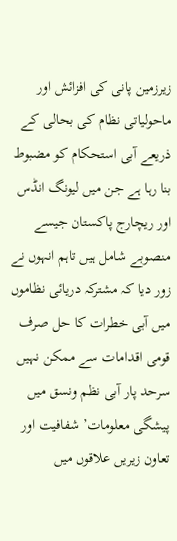زیرزمین پانی کی افزائش اور ماحولیاتی نظام کی بحالی کے ذریعے آبی استحکام کو مضبوط بنا رہا ہے جن میں لیونگ انڈس اور ریچارج پاکستان جیسے منصوبے شامل ہیں تاہم انہوں نے زور دیا کہ مشترکہ دریائی نظاموں میں آبی خطرات کا حل صرف قومی اقدامات سے ممکن نہیں سرحد پار آبی نظم ونسق میں پیشگی معلومات’ شفافیت اور تعاون زیریں علاقوں میں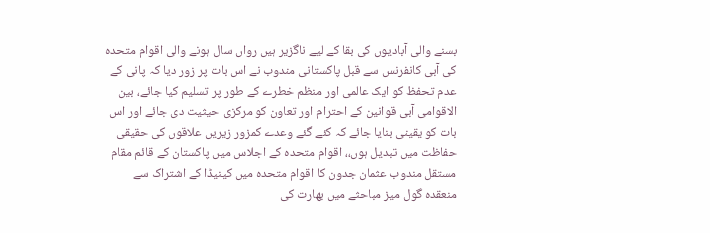بسنے والی آبادیوں کی بقا کے لیے ناگزیر ہیں رواں سال ہونے والی اقوام متحدہ کی آبی کانفرنس سے قبل پاکستانی مندوب نے اس بات پر زور دیا کہ پانی کے عدم تحفظ کو ایک عالمی اور منظم خطرے کے طور پر تسلیم کیا جائے، بین الاقوامی آبی قوانین کے احترام اور تعاون کو مرکزی حیثیت دی جائے اور اس بات کو یقینی بنایا جائے کہ کئے گئے وعدے کمزور زیریں علاقوں کی حقیقی حفاظت میں تبدیل ہوں،، اقوام متحدہ کے اجلاس میں پاکستان کے قائم مقام مستقل مندوب عثمان جدون کا اقوام متحدہ میں کینیڈا کے اشتراک سے منعقدہ گول میز مباحثے میں بھارت کی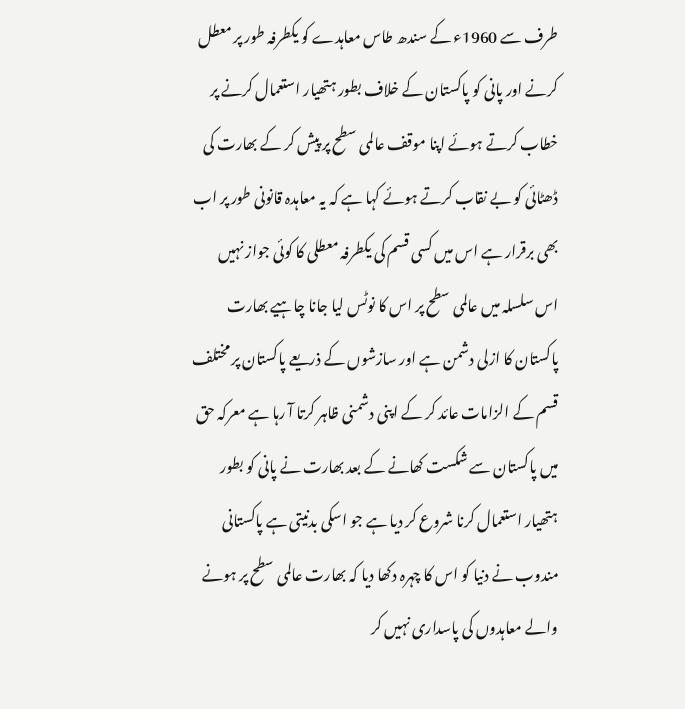طرف سے 1960ء کے سندھ طاس معاہدے کو یکطرفہ طور پر معطل کرنے اور پانی کو پاکستان کے خلاف بطور ہتھیار استعمال کرنے پر خطاب کرتے ہوئے اپنا موقف عالمی سطح پر پیش کر کے بھارت کی ڈھٹائی کو بے نقاب کرتے ہوئے کہا ہے کہ یہ معاہدہ قانونی طور پر اب بھی برقرار ہے اس میں کسی قسم کی یکطرفہ معطلی کا کوئی جواز نہیں اس سلسلہ میں عالمی سطح پر اس کا نوٹس لیا جانا چاہیے بھارت پاکستان کا ازلی دشمن ہے اور سازشوں کے ذریعے پاکستان پر مختلف قسم کے الزامات عائد کر کے اپنی دشمنی ظاہر کرتا آ رہا ہے معرکہ حق میں پاکستان سے شکست کھانے کے بعد بھارت نے پانی کو بطور ہتھیار استعمال کرنا شروع کر دیا ہے جو اسکی بدنیتی ہے پاکستانی مندوب نے دنیا کو اس کا چہرہ دکھا دیا کہ بھارت عالمی سطح پر ہونے والے معاہدوں کی پاسداری نہیں کر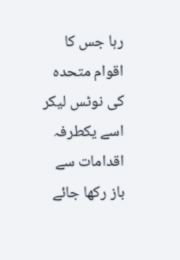رہا جس کا اقوام متحدہ کی نوٹس لیکر اسے یکطرفہ اقدامات سے باز رکھا جائے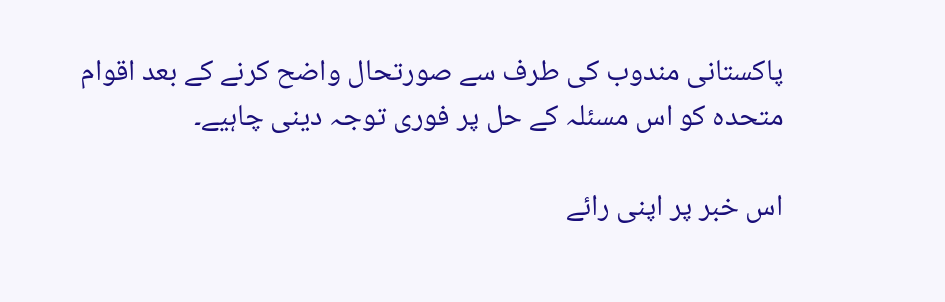پاکستانی مندوب کی طرف سے صورتحال واضح کرنے کے بعد اقوام متحدہ کو اس مسئلہ کے حل پر فوری توجہ دینی چاہیے۔

اس خبر پر اپنی رائے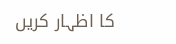کا اظہار کریں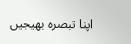اپنا تبصرہ بھیجیں